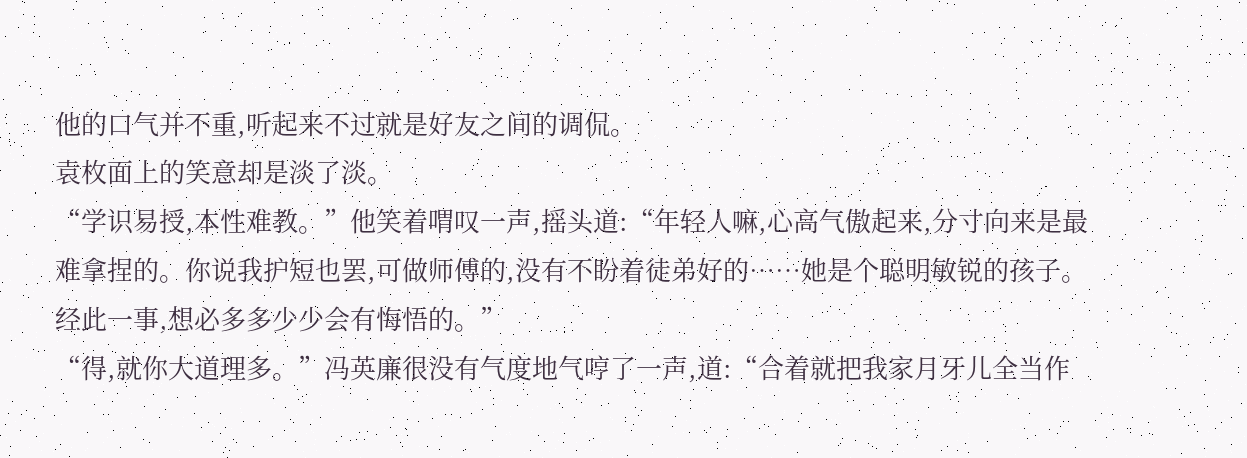他的口气并不重,听起来不过就是好友之间的调侃。
袁枚面上的笑意却是淡了淡。
“学识易授,本性难教。”他笑着喟叹一声,摇头道:“年轻人嘛,心高气傲起来,分寸向来是最难拿捏的。你说我护短也罢,可做师傅的,没有不盼着徒弟好的……她是个聪明敏锐的孩子。经此一事,想必多多少少会有悔悟的。”
“得,就你大道理多。”冯英廉很没有气度地气哼了一声,道:“合着就把我家月牙儿全当作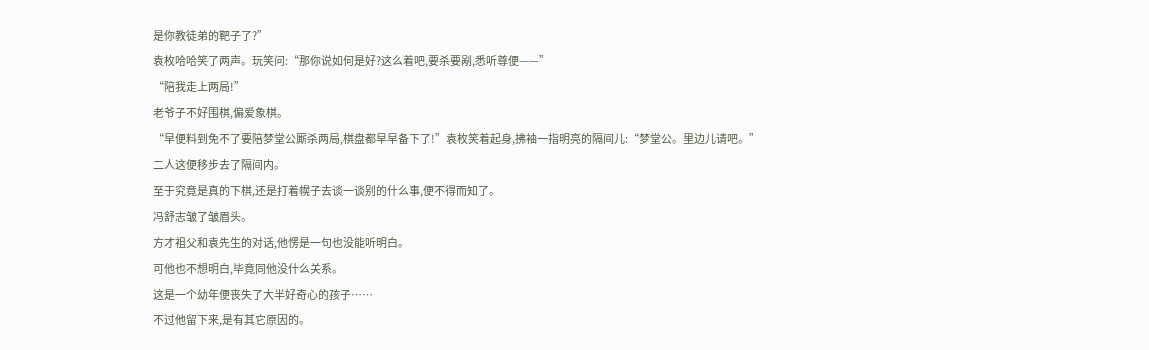是你教徒弟的靶子了?”
袁枚哈哈笑了两声。玩笑问:“那你说如何是好?这么着吧,要杀要剐,悉听尊便——”
“陪我走上两局!”
老爷子不好围棋,偏爱象棋。
“早便料到免不了要陪梦堂公厮杀两局,棋盘都早早备下了!”袁枚笑着起身,拂袖一指明亮的隔间儿:“梦堂公。里边儿请吧。”
二人这便移步去了隔间内。
至于究竟是真的下棋,还是打着幌子去谈一谈别的什么事,便不得而知了。
冯舒志皱了皱眉头。
方才祖父和袁先生的对话,他愣是一句也没能听明白。
可他也不想明白,毕竟同他没什么关系。
这是一个幼年便丧失了大半好奇心的孩子……
不过他留下来,是有其它原因的。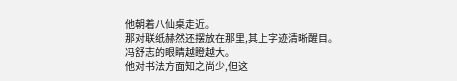他朝着八仙桌走近。
那对联纸赫然还摆放在那里,其上字迹清晰醒目。
冯舒志的眼睛越瞪越大。
他对书法方面知之尚少,但这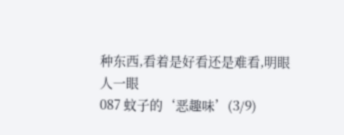种东西,看着是好看还是难看,明眼人一眼
087 蚊子的‘恶趣味’(3/9)